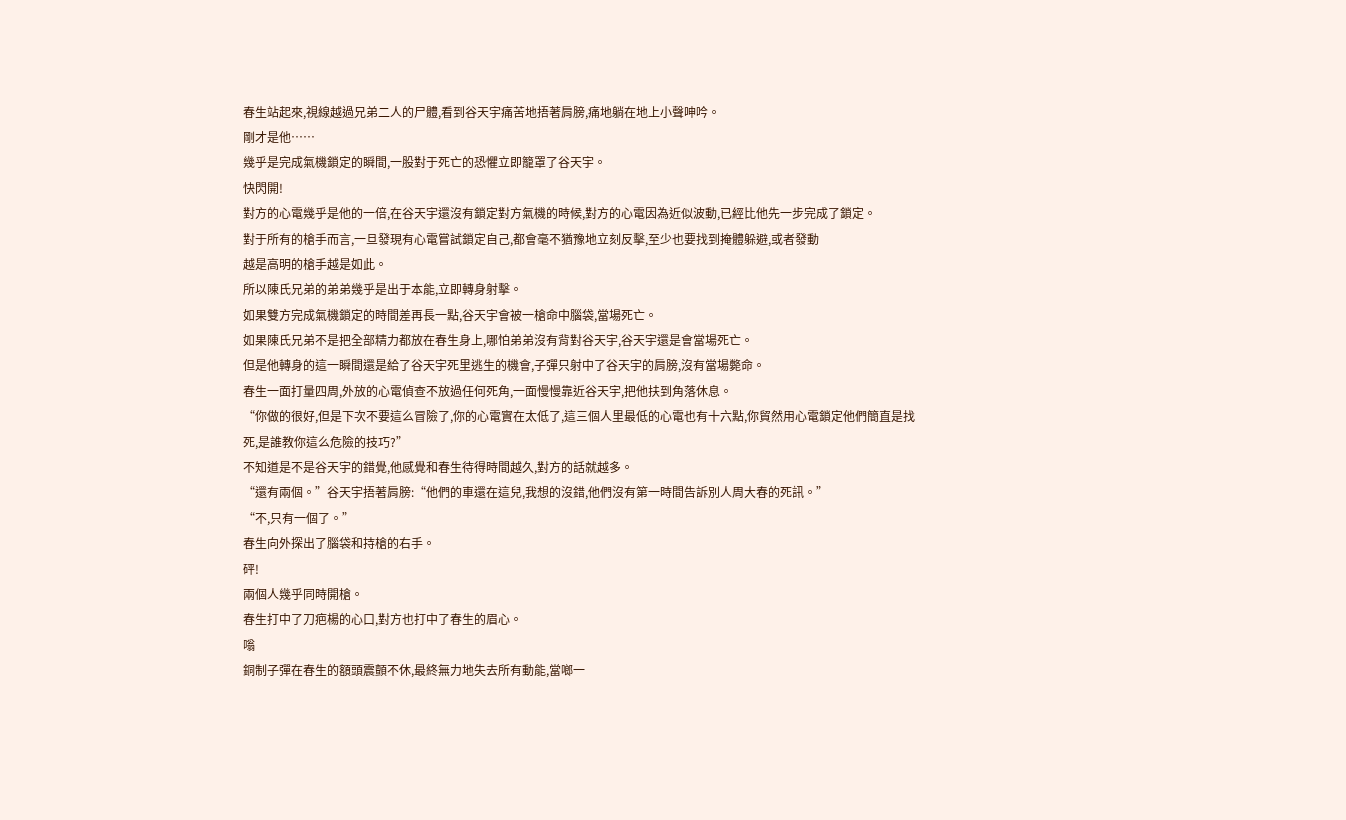春生站起來,視線越過兄弟二人的尸體,看到谷天宇痛苦地捂著肩膀,痛地躺在地上小聲呻吟。
剛才是他……
幾乎是完成氣機鎖定的瞬間,一股對于死亡的恐懼立即籠罩了谷天宇。
快閃開!
對方的心電幾乎是他的一倍,在谷天宇還沒有鎖定對方氣機的時候,對方的心電因為近似波動,已經比他先一步完成了鎖定。
對于所有的槍手而言,一旦發現有心電嘗試鎖定自己,都會毫不猶豫地立刻反擊,至少也要找到掩體躲避,或者發動
越是高明的槍手越是如此。
所以陳氏兄弟的弟弟幾乎是出于本能,立即轉身射擊。
如果雙方完成氣機鎖定的時間差再長一點,谷天宇會被一槍命中腦袋,當場死亡。
如果陳氏兄弟不是把全部精力都放在春生身上,哪怕弟弟沒有背對谷天宇,谷天宇還是會當場死亡。
但是他轉身的這一瞬間還是給了谷天宇死里逃生的機會,子彈只射中了谷天宇的肩膀,沒有當場斃命。
春生一面打量四周,外放的心電偵查不放過任何死角,一面慢慢靠近谷天宇,把他扶到角落休息。
“你做的很好,但是下次不要這么冒險了,你的心電實在太低了,這三個人里最低的心電也有十六點,你貿然用心電鎖定他們簡直是找死,是誰教你這么危險的技巧?”
不知道是不是谷天宇的錯覺,他感覺和春生待得時間越久,對方的話就越多。
“還有兩個。”谷天宇捂著肩膀:“他們的車還在這兒,我想的沒錯,他們沒有第一時間告訴別人周大春的死訊。”
“不,只有一個了。”
春生向外探出了腦袋和持槍的右手。
砰!
兩個人幾乎同時開槍。
春生打中了刀疤楊的心口,對方也打中了春生的眉心。
嗡
銅制子彈在春生的額頭震顫不休,最終無力地失去所有動能,當啷一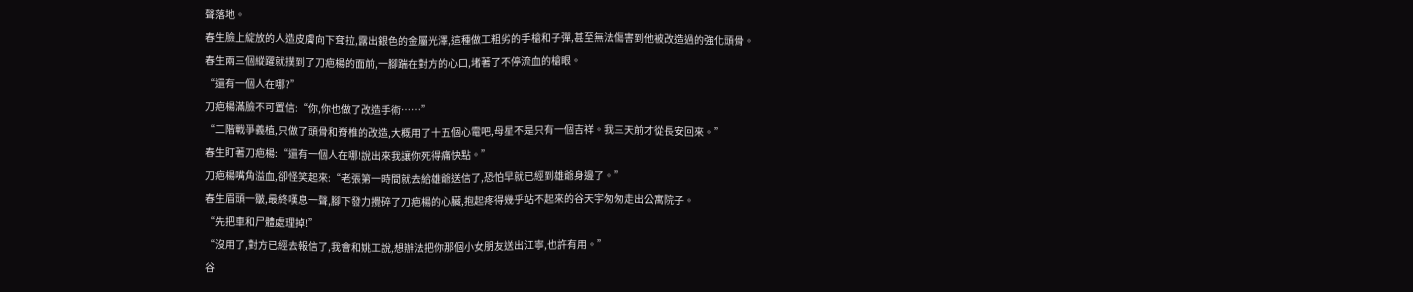聲落地。
春生臉上綻放的人造皮膚向下耷拉,露出銀色的金屬光澤,這種做工粗劣的手槍和子彈,甚至無法傷害到他被改造過的強化頭骨。
春生兩三個縱躍就撲到了刀疤楊的面前,一腳踹在對方的心口,堵著了不停流血的槍眼。
“還有一個人在哪?”
刀疤楊滿臉不可置信:“你,你也做了改造手術……”
“二階戰爭義植,只做了頭骨和脊椎的改造,大概用了十五個心電吧,母星不是只有一個吉祥。我三天前才從長安回來。”
春生盯著刀疤楊:“還有一個人在哪!說出來我讓你死得痛快點。”
刀疤楊嘴角溢血,卻怪笑起來:“老張第一時間就去給雄爺送信了,恐怕早就已經到雄爺身邊了。”
春生眉頭一皺,最終嘆息一聲,腳下發力攪碎了刀疤楊的心臟,抱起疼得幾乎站不起來的谷天宇匆匆走出公寓院子。
“先把車和尸體處理掉!”
“沒用了,對方已經去報信了,我會和姚工說,想辦法把你那個小女朋友送出江寧,也許有用。”
谷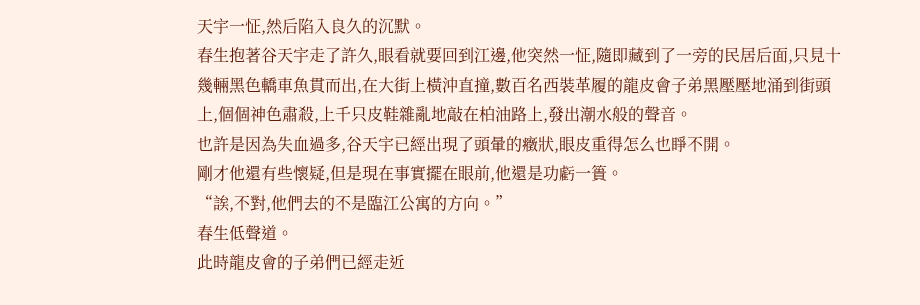天宇一怔,然后陷入良久的沉默。
春生抱著谷天宇走了許久,眼看就要回到江邊,他突然一怔,隨即藏到了一旁的民居后面,只見十幾輛黑色轎車魚貫而出,在大街上橫沖直撞,數百名西裝革履的龍皮會子弟黑壓壓地涌到街頭上,個個神色肅殺,上千只皮鞋雜亂地敲在柏油路上,發出潮水般的聲音。
也許是因為失血過多,谷天宇已經出現了頭暈的癥狀,眼皮重得怎么也睜不開。
剛才他還有些懷疑,但是現在事實擺在眼前,他還是功虧一簣。
“誒,不對,他們去的不是臨江公寓的方向。”
春生低聲道。
此時龍皮會的子弟們已經走近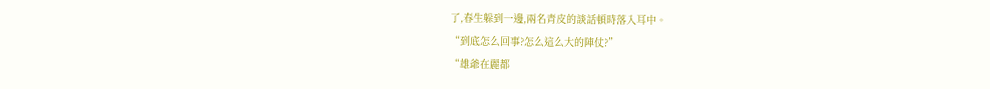了,春生躲到一邊,兩名青皮的談話頓時落入耳中。
“到底怎么回事?怎么這么大的陣仗?”
“雄爺在麗都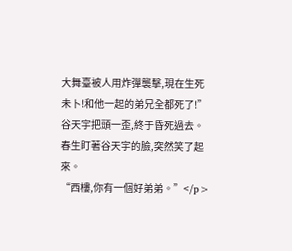大舞臺被人用炸彈襲擊,現在生死未卜!和他一起的弟兄全都死了!”
谷天宇把頭一歪,終于昏死過去。
春生盯著谷天宇的臉,突然笑了起來。
“西樓,你有一個好弟弟。”</p>